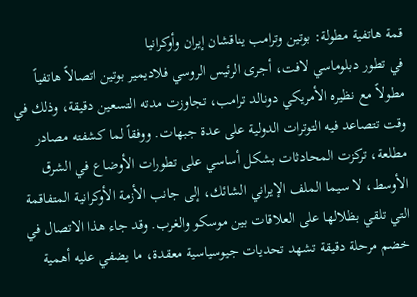قمة هاتفية مطولة: بوتين وترامب يناقشان إيران وأوكرانيا
في تطور دبلوماسي لافت، أجرى الرئيس الروسي فلاديمير بوتين اتصالاً هاتفياً مطولاً مع نظيره الأمريكي دونالد ترامب، تجاوزت مدته التسعين دقيقة، وذلك في وقت تتصاعد فيه التوترات الدولية على عدة جبهات. ووفقاً لما كشفته مصادر مطلعة، تركزت المحادثات بشكل أساسي على تطورات الأوضاع في الشرق الأوسط، لا سيما الملف الإيراني الشائك، إلى جانب الأزمة الأوكرانية المتفاقمة التي تلقي بظلالها على العلاقات بين موسكو والغرب. وقد جاء هذا الاتصال في خضم مرحلة دقيقة تشهد تحديات جيوسياسية معقدة، ما يضفي عليه أهمية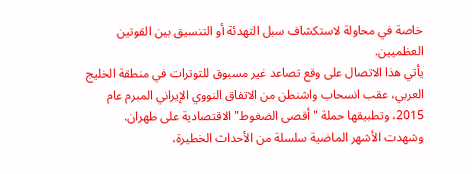خاصة في محاولة لاستكشاف سبل التهدئة أو التنسيق بين القوتين العظميين.
يأتي هذا الاتصال على وقع تصاعد غير مسبوق للتوترات في منطقة الخليج العربي، عقب انسحاب واشنطن من الاتفاق النووي الإيراني المبرم عام 2015، وتطبيقها حملة "أقصى الضغوط" الاقتصادية على طهران. وشهدت الأشهر الماضية سلسلة من الأحداث الخطيرة،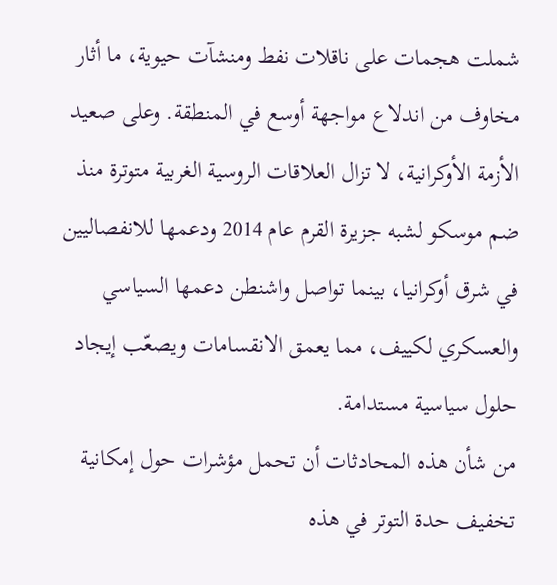شملت هجمات على ناقلات نفط ومنشآت حيوية، ما أثار مخاوف من اندلاع مواجهة أوسع في المنطقة. وعلى صعيد الأزمة الأوكرانية، لا تزال العلاقات الروسية الغربية متوترة منذ ضم موسكو لشبه جزيرة القرم عام 2014 ودعمها للانفصاليين في شرق أوكرانيا، بينما تواصل واشنطن دعمها السياسي والعسكري لكييف، مما يعمق الانقسامات ويصعّب إيجاد حلول سياسية مستدامة.
من شأن هذه المحادثات أن تحمل مؤشرات حول إمكانية تخفيف حدة التوتر في هذه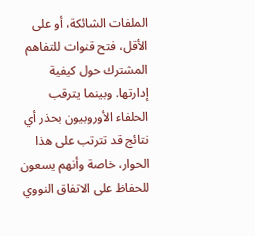الملفات الشائكة، أو على الأقل، فتح قنوات للتفاهم المشترك حول كيفية إدارتها. وبينما يترقب الحلفاء الأوروبيون بحذر أي نتائج قد تترتب على هذا الحوار، خاصة وأنهم يسعون للحفاظ على الاتفاق النووي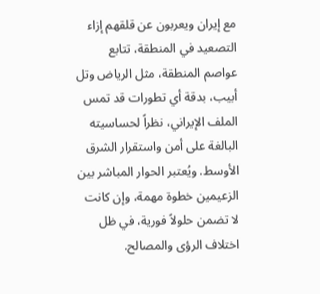مع إيران ويعربون عن قلقهم إزاء التصعيد في المنطقة، تتابع عواصم المنطقة، مثل الرياض وتل أبيب، بدقة أي تطورات قد تمس الملف الإيراني، نظراً لحساسيته البالغة على أمن واستقرار الشرق الأوسط. ويُعتبر الحوار المباشر بين الزعيمين خطوة مهمة، وإن كانت لا تضمن حلولاً فورية، في ظل اختلاف الرؤى والمصالح.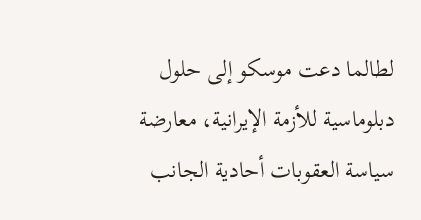لطالما دعت موسكو إلى حلول دبلوماسية للأزمة الإيرانية، معارضة سياسة العقوبات أحادية الجانب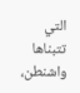التي تتبناها واشنطن،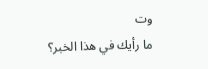وت
ما رأيك في هذا الخبر؟